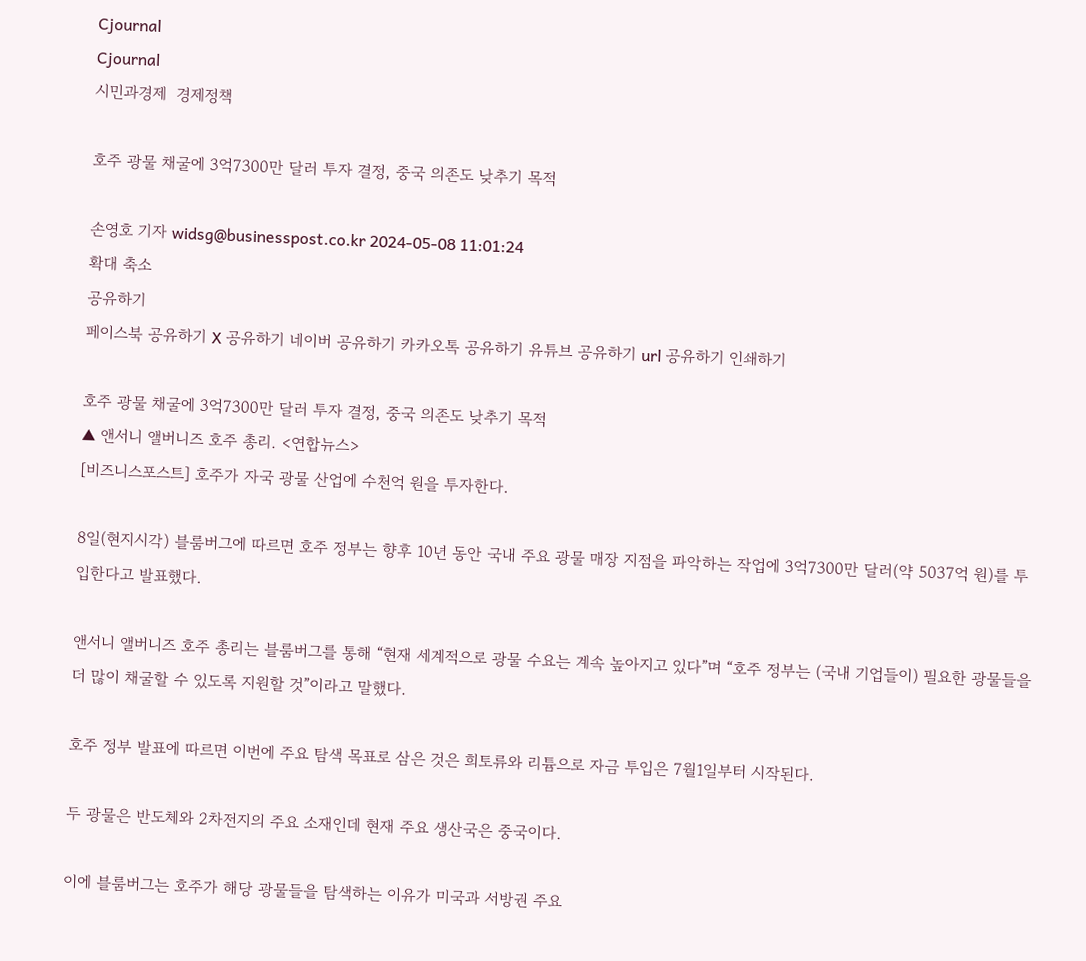Cjournal
Cjournal
시민과경제  경제정책

호주 광물 채굴에 3억7300만 달러 투자 결정, 중국 의존도 낮추기 목적

손영호 기자 widsg@businesspost.co.kr 2024-05-08 11:01:24
확대 축소
공유하기
페이스북 공유하기 X 공유하기 네이버 공유하기 카카오톡 공유하기 유튜브 공유하기 url 공유하기 인쇄하기

호주 광물 채굴에 3억7300만 달러 투자 결정, 중국 의존도 낮추기 목적
▲ 앤서니 앨버니즈 호주 총리. <연합뉴스>
[비즈니스포스트] 호주가 자국 광물 산업에 수천억 원을 투자한다.

8일(현지시각) 블룸버그에 따르면 호주 정부는 향후 10년 동안 국내 주요 광물 매장 지점을 파악하는 작업에 3억7300만 달러(약 5037억 원)를 투입한다고 발표했다.

앤서니 앨버니즈 호주 총리는 블룸버그를 통해 “현재 세계적으로 광물 수요는 계속 높아지고 있다”며 “호주 정부는 (국내 기업들이) 필요한 광물들을 더 많이 채굴할 수 있도록 지원할 것”이라고 말했다.

호주 정부 발표에 따르면 이번에 주요 탐색 목표로 삼은 것은 희토류와 리튬으로 자금 투입은 7월1일부터 시작된다.

두 광물은 반도체와 2차전지의 주요 소재인데 현재 주요 생산국은 중국이다.

이에 블룸버그는 호주가 해당 광물들을 탐색하는 이유가 미국과 서방권 주요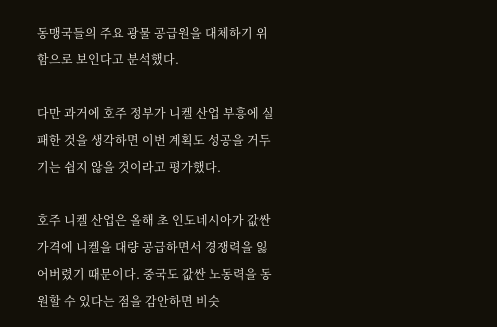동맹국들의 주요 광물 공급원을 대체하기 위함으로 보인다고 분석했다.

다만 과거에 호주 정부가 니켈 산업 부흥에 실패한 것을 생각하면 이번 계획도 성공을 거두기는 쉽지 않을 것이라고 평가했다.

호주 니켈 산업은 올해 초 인도네시아가 값싼 가격에 니켈을 대량 공급하면서 경쟁력을 잃어버렸기 때문이다. 중국도 값싼 노동력을 동원할 수 있다는 점을 감안하면 비슷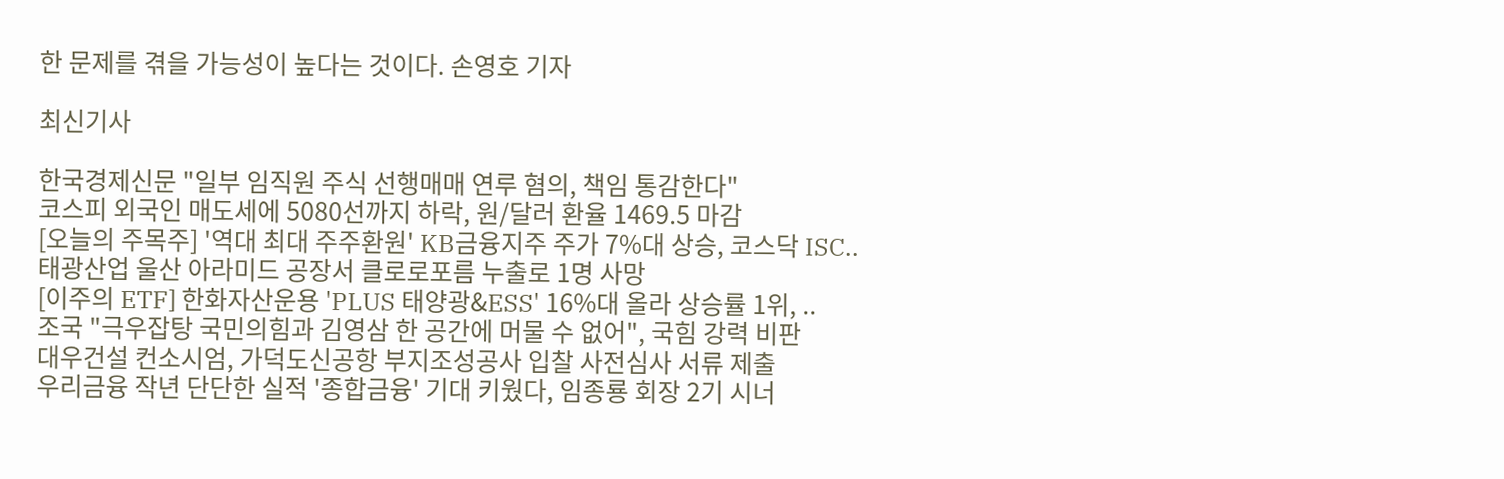한 문제를 겪을 가능성이 높다는 것이다. 손영호 기자

최신기사

한국경제신문 "일부 임직원 주식 선행매매 연루 혐의, 책임 통감한다"
코스피 외국인 매도세에 5080선까지 하락, 원/달러 환율 1469.5 마감
[오늘의 주목주] '역대 최대 주주환원' KB금융지주 주가 7%대 상승, 코스닥 ISC..
태광산업 울산 아라미드 공장서 클로로포름 누출로 1명 사망
[이주의 ETF] 한화자산운용 'PLUS 태양광&ESS' 16%대 올라 상승률 1위, ..
조국 "극우잡탕 국민의힘과 김영삼 한 공간에 머물 수 없어", 국힘 강력 비판
대우건설 컨소시엄, 가덕도신공항 부지조성공사 입찰 사전심사 서류 제출
우리금융 작년 단단한 실적 '종합금융' 기대 키웠다, 임종룡 회장 2기 시너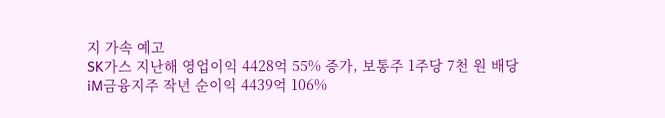지 가속 예고
SK가스 지난해 영업이익 4428억 55% 증가, 보통주 1주당 7천 원 배당
iM금융지주 작년 순이익 4439억 106%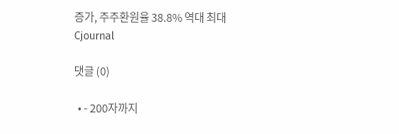증가, 주주환원율 38.8% 역대 최대
Cjournal

댓글 (0)

  • - 200자까지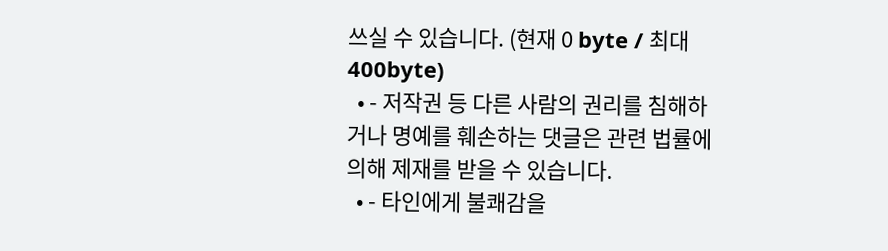쓰실 수 있습니다. (현재 0 byte / 최대 400byte)
  • - 저작권 등 다른 사람의 권리를 침해하거나 명예를 훼손하는 댓글은 관련 법률에 의해 제재를 받을 수 있습니다.
  • - 타인에게 불쾌감을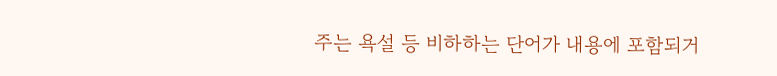주는 욕설 등 비하하는 단어가 내용에 포함되거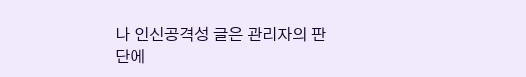나 인신공격성 글은 관리자의 판단에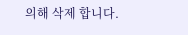의해 삭제 합니다.